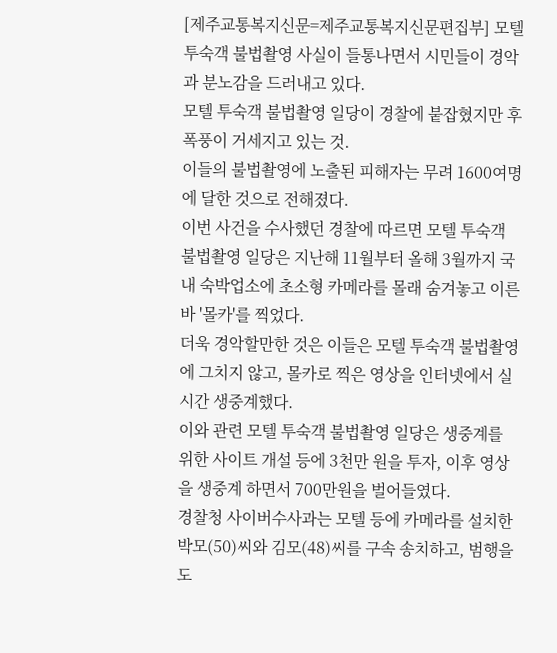[제주교통복지신문=제주교통복지신문편집부] 모텔 투숙객 불법촬영 사실이 들통나면서 시민들이 경악과 분노감을 드러내고 있다.
모텔 투숙객 불법촬영 일당이 경찰에 붙잡혔지만 후폭풍이 거세지고 있는 것.
이들의 불법촬영에 노출된 피해자는 무려 1600여명에 달한 것으로 전해졌다.
이번 사건을 수사했던 경찰에 따르면 모텔 투숙객 불법촬영 일당은 지난해 11월부터 올해 3월까지 국내 숙박업소에 초소형 카메라를 몰래 숨겨놓고 이른바 '몰카'를 찍었다.
더욱 경악할만한 것은 이들은 모텔 투숙객 불법촬영에 그치지 않고, 몰카로 찍은 영상을 인터넷에서 실시간 생중계했다.
이와 관련 모텔 투숙객 불법촬영 일당은 생중계를 위한 사이트 개설 등에 3천만 원을 투자, 이후 영상을 생중계 하면서 700만원을 벌어들였다.
경찰청 사이버수사과는 모텔 등에 카메라를 설치한 박모(50)씨와 김모(48)씨를 구속 송치하고, 범행을 도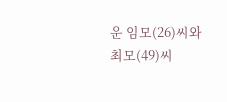운 임모(26)씨와 최모(49)씨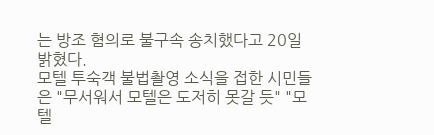는 방조 혐의로 불구속 송치했다고 20일 밝혔다.
모텔 투숙객 불법촬영 소식을 접한 시민들은 "무서워서 모텔은 도저히 못갈 듯" "모텔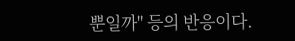뿐일까" 등의 반응이다.